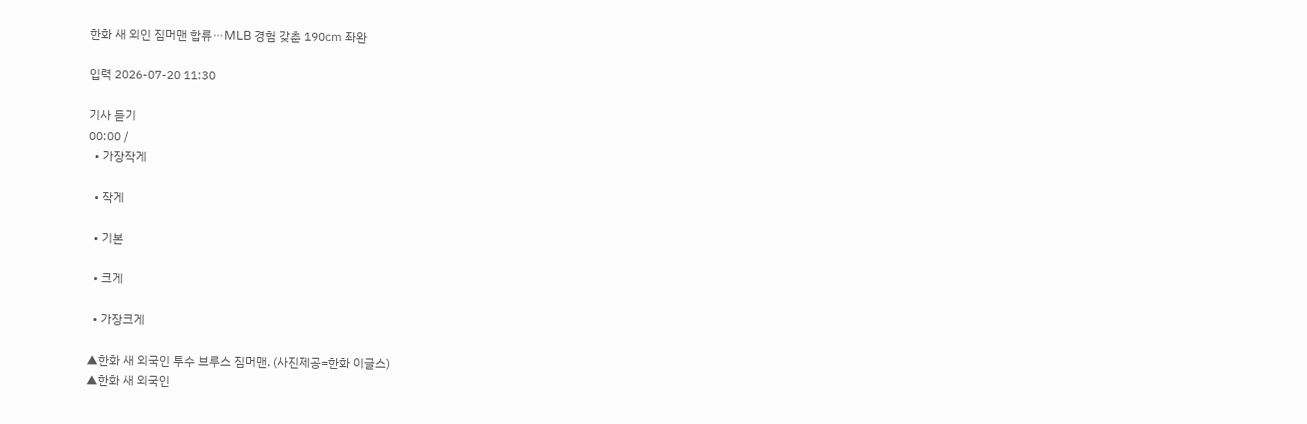한화 새 외인 짐머맨 합류⋯MLB 경험 갖춘 190㎝ 좌완

입력 2026-07-20 11:30

기사 듣기
00:00 /
  • 가장작게

  • 작게

  • 기본

  • 크게

  • 가장크게

▲한화 새 외국인 투수 브루스 짐머맨. (사진제공=한화 이글스)
▲한화 새 외국인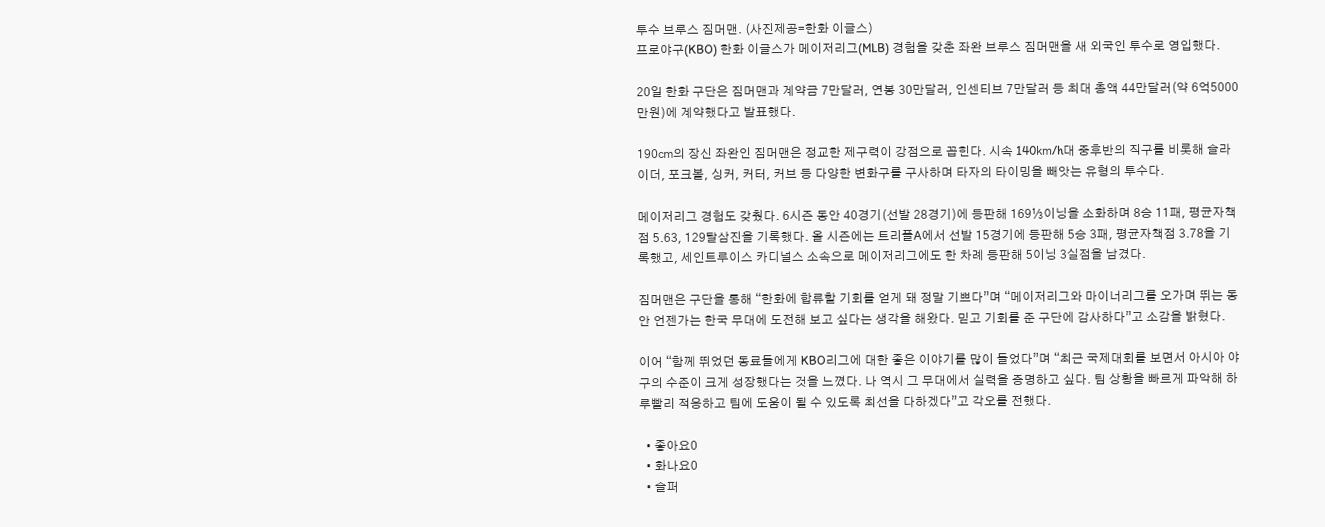투수 브루스 짐머맨. (사진제공=한화 이글스)
프로야구(KBO) 한화 이글스가 메이저리그(MLB) 경험을 갖춘 좌완 브루스 짐머맨을 새 외국인 투수로 영입했다.

20일 한화 구단은 짐머맨과 계약금 7만달러, 연봉 30만달러, 인센티브 7만달러 등 최대 총액 44만달러(약 6억5000만원)에 계약했다고 발표했다.

190㎝의 장신 좌완인 짐머맨은 정교한 제구력이 강점으로 꼽힌다. 시속 140㎞/h대 중후반의 직구를 비롯해 슬라이더, 포크볼, 싱커, 커터, 커브 등 다양한 변화구를 구사하며 타자의 타이밍을 빼앗는 유형의 투수다.

메이저리그 경험도 갖췄다. 6시즌 동안 40경기(선발 28경기)에 등판해 169⅓이닝을 소화하며 8승 11패, 평균자책점 5.63, 129탈삼진을 기록했다. 올 시즌에는 트리플A에서 선발 15경기에 등판해 5승 3패, 평균자책점 3.78을 기록했고, 세인트루이스 카디널스 소속으로 메이저리그에도 한 차례 등판해 5이닝 3실점을 남겼다.

짐머맨은 구단을 통해 “한화에 합류할 기회를 얻게 돼 정말 기쁘다”며 “메이저리그와 마이너리그를 오가며 뛰는 동안 언젠가는 한국 무대에 도전해 보고 싶다는 생각을 해왔다. 믿고 기회를 준 구단에 감사하다”고 소감을 밝혔다.

이어 “함께 뛰었던 동료들에게 KBO리그에 대한 좋은 이야기를 많이 들었다”며 “최근 국제대회를 보면서 아시아 야구의 수준이 크게 성장했다는 것을 느꼈다. 나 역시 그 무대에서 실력을 증명하고 싶다. 팀 상황을 빠르게 파악해 하루빨리 적응하고 팀에 도움이 될 수 있도록 최선을 다하겠다”고 각오를 전했다.

  • 좋아요0
  • 화나요0
  • 슬퍼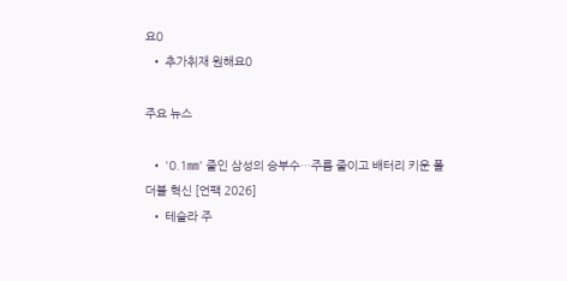요0
  • 추가취재 원해요0

주요 뉴스

  • '0.1㎜' 줄인 삼성의 승부수…주름 줄이고 배터리 키운 폴더블 혁신 [언팩 2026]
  • 테슬라 주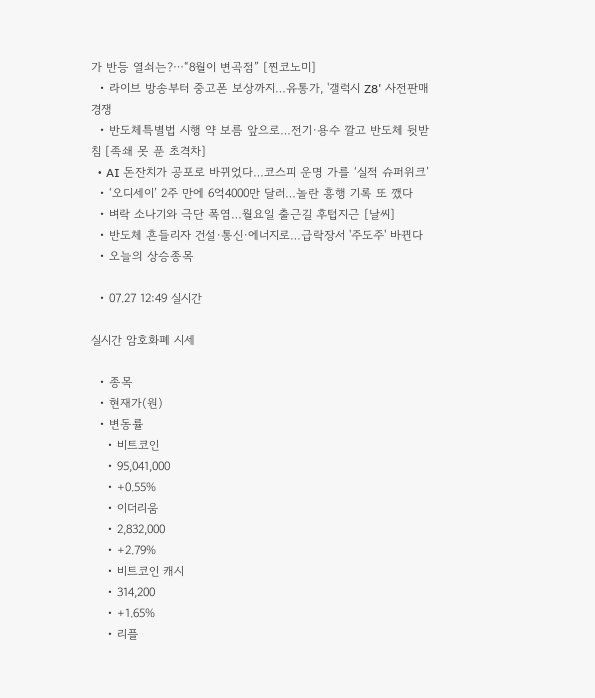가 반등 열쇠는?⋯“8월이 변곡점” [찐코노미]
  • 라이브 방송부터 중고폰 보상까지…유통가, '갤럭시 Z8' 사전판매 경쟁
  • 반도체특별법 시행 약 보름 앞으로…전기·용수 깔고 반도체 뒷받침 [족쇄 못 푼 초격차]
  • AI 돈잔치가 공포로 바뀌었다…코스피 운명 가를 ‘실적 슈퍼위크’
  • ‘오디세이’ 2주 만에 6억4000만 달러…놀란 흥행 기록 또 깼다
  • 벼락 소나기와 극단 폭염…월요일 출근길 후텁지근 [날씨]
  • 반도체 흔들리자 건설·통신·에너지로…급락장서 '주도주' 바뀐다
  • 오늘의 상승종목

  • 07.27 12:49 실시간

실시간 암호화폐 시세

  • 종목
  • 현재가(원)
  • 변동률
    • 비트코인
    • 95,041,000
    • +0.55%
    • 이더리움
    • 2,832,000
    • +2.79%
    • 비트코인 캐시
    • 314,200
    • +1.65%
    • 리플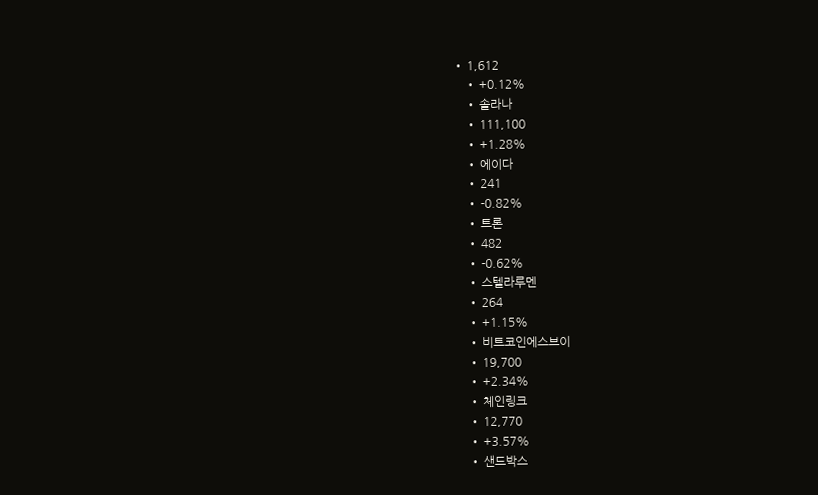• 1,612
    • +0.12%
    • 솔라나
    • 111,100
    • +1.28%
    • 에이다
    • 241
    • -0.82%
    • 트론
    • 482
    • -0.62%
    • 스텔라루멘
    • 264
    • +1.15%
    • 비트코인에스브이
    • 19,700
    • +2.34%
    • 체인링크
    • 12,770
    • +3.57%
    • 샌드박스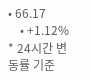• 66.17
    • +1.12%
* 24시간 변동률 기준